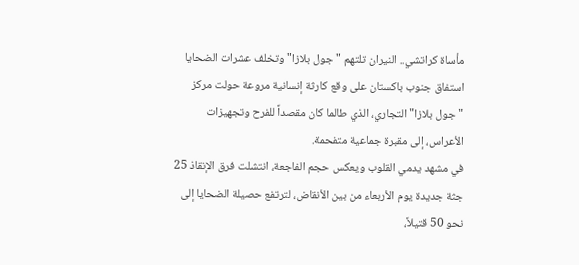مأساة كراتشي.. النيران تلتهم "جول بلازا" وتخلف عشرات الضحايا
استفاق جنوب باكستان على وقع كارثة إنسانية مروعة حولت مركز "جول بلازا" التجاري، الذي طالما كان مقصداً للفرح وتجهيزات الأعراس، إلى مقبرة جماعية متفحمة.
في مشهد يدمي القلوب ويعكس حجم الفاجعة، انتشلت فرق الإنقاذ 25 جثة جديدة يوم الأربعاء من بين الأنقاض، لترتفع حصيلة الضحايا إلى نحو 50 قتيلاً،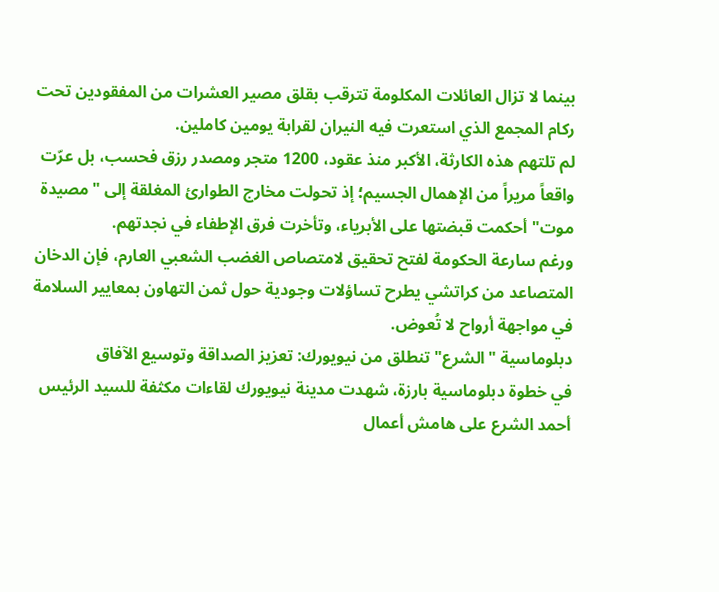بينما لا تزال العائلات المكلومة تترقب بقلق مصير العشرات من المفقودين تحت ركام المجمع الذي استعرت فيه النيران لقرابة يومين كاملين.
لم تلتهم هذه الكارثة، الأكبر منذ عقود، 1200 متجر ومصدر رزق فحسب، بل عرّت واقعاً مريراً من الإهمال الجسيم؛ إذ تحولت مخارج الطوارئ المغلقة إلى "مصيدة موت" أحكمت قبضتها على الأبرياء، وتأخرت فرق الإطفاء في نجدتهم.
ورغم سارعة الحكومة لفتح تحقيق لامتصاص الغضب الشعبي العارم، فإن الدخان المتصاعد من كراتشي يطرح تساؤلات وجودية حول ثمن التهاون بمعايير السلامة في مواجهة أرواح لا تُعوض.
دبلوماسية "الشرع" تنطلق من نيويورك: تعزيز الصداقة وتوسيع الآفاق
في خطوة دبلوماسية بارزة، شهدت مدينة نيويورك لقاءات مكثفة للسيد الرئيس أحمد الشرع على هامش أعمال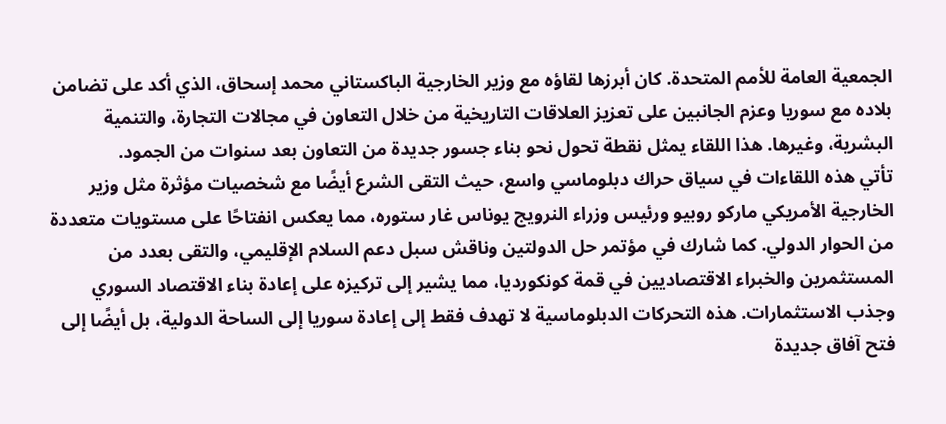الجمعية العامة للأمم المتحدة. كان أبرزها لقاؤه مع وزير الخارجية الباكستاني محمد إسحاق، الذي أكد على تضامن بلاده مع سوريا وعزم الجانبين على تعزيز العلاقات التاريخية من خلال التعاون في مجالات التجارة، والتنمية البشرية، وغيرها. هذا اللقاء يمثل نقطة تحول نحو بناء جسور جديدة من التعاون بعد سنوات من الجمود.
تأتي هذه اللقاءات في سياق حراك دبلوماسي واسع، حيث التقى الشرع أيضًا مع شخصيات مؤثرة مثل وزير الخارجية الأمريكي ماركو روبيو ورئيس وزراء النرويج يوناس غار ستوره، مما يعكس انفتاحًا على مستويات متعددة من الحوار الدولي. كما شارك في مؤتمر حل الدولتين وناقش سبل دعم السلام الإقليمي، والتقى بعدد من المستثمرين والخبراء الاقتصاديين في قمة كونكورديا، مما يشير إلى تركيزه على إعادة بناء الاقتصاد السوري وجذب الاستثمارات. هذه التحركات الدبلوماسية لا تهدف فقط إلى إعادة سوريا إلى الساحة الدولية، بل أيضًا إلى فتح آفاق جديدة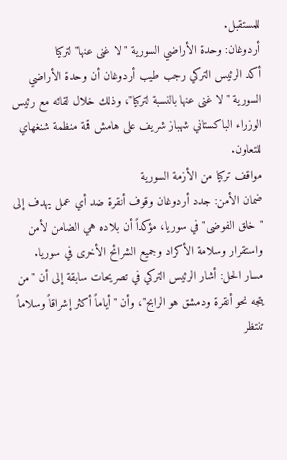للمستقبل.
أردوغان: وحدة الأراضي السورية "لا غنى عنها" لتركيا
أكد الرئيس التركي رجب طيب أردوغان أن وحدة الأراضي السورية "لا غنى عنها بالنسبة لتركيا"، وذلك خلال لقائه مع رئيس الوزراء الباكستاني شهباز شريف على هامش قمة منظمة شنغهاي للتعاون.
مواقف تركيا من الأزمة السورية
ضمان الأمن: جدد أردوغان وقوف أنقرة ضد أي عمل يهدف إلى "خلق الفوضى" في سوريا، مؤكداً أن بلاده هي الضامن لأمن واستقرار وسلامة الأكراد وجميع الشرائح الأخرى في سوريا.
مسار الحل: أشار الرئيس التركي في تصريحات سابقة إلى أن "من يتجه نحو أنقرة ودمشق هو الرابح"، وأن "أياماً أكثر إشراقاً وسلاماً تنتظر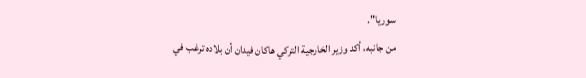سوريا".
من جانبه، أكد وزير الخارجية التركي هاكان فيدان أن بلاده ترغب في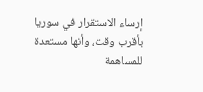إرساء الاستقرار في سوريا بأقرب وقت، وأنها مستعدة للمساهمة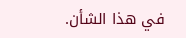في هذا الشأن.